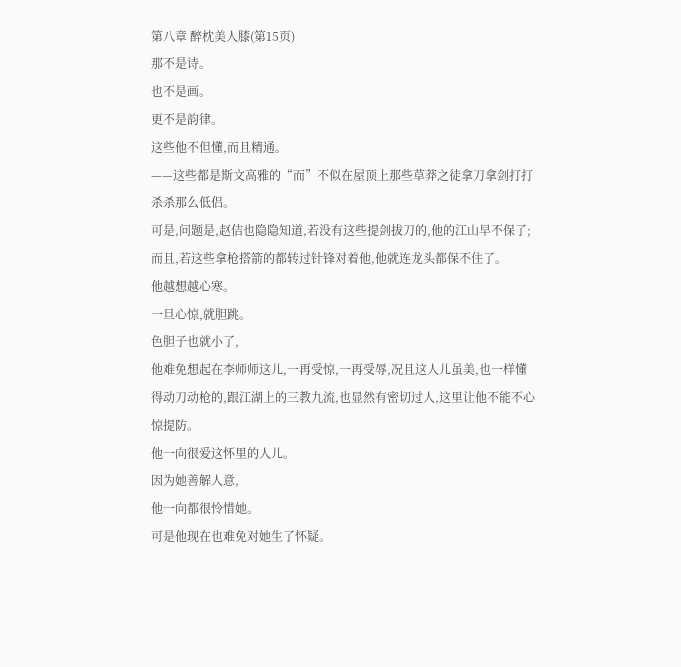第八章 醉枕美人膝(第15页)
那不是诗。
也不是画。
更不是韵律。
这些他不但懂,而且精通。
——这些都是斯文高雅的“而”不似在屋顶上那些草莽之徒拿刀拿剑打打杀杀那么低侣。
可是,问题是,赵佶也隐隐知道,若没有这些提剑拔刀的,他的江山早不保了;而且,若这些拿枪搭箭的都转过针锋对着他,他就连龙头都保不住了。
他越想越心寒。
一旦心惊,就胆跳。
色胆子也就小了,
他难免想起在李师师这儿,一再受惊,一再受辱,况且这人儿虽美,也一样懂得动刀动枪的,跟江湖上的三教九流,也显然有密切过人,这里让他不能不心惊提防。
他一向很爱这怀里的人儿。
因为她善解人意,
他一向都很怜惜她。
可是他现在也难免对她生了怀疑。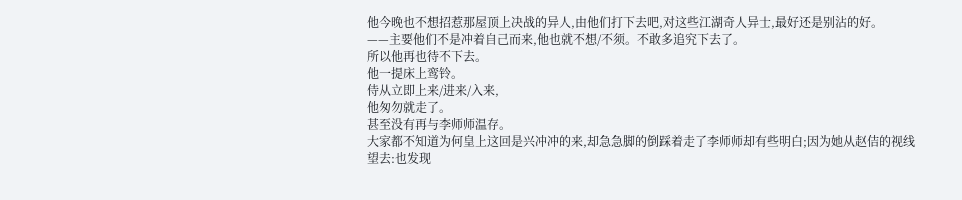他今晚也不想招惹那屋顶上决战的异人,由他们打下去吧,对这些江湖奇人异士,最好还是别沾的好。
——主要他们不是冲着自己而来,他也就不想/不须。不敢多追究下去了。
所以他再也待不下去。
他一提床上鸾铃。
侍从立即上来/进来/入来,
他匆勿就走了。
甚至没有再与李师师温存。
大家都不知道为何皇上这回是兴冲冲的来,却急急脚的倒踩着走了李师师却有些明白;因为她从赵佶的视线望去:也发现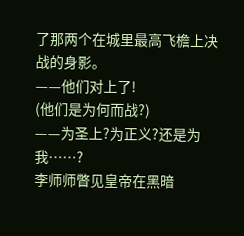了那两个在城里最高飞檐上决战的身影。
——他们对上了!
(他们是为何而战?)
——为圣上?为正义?还是为我……?
李师师瞥见皇帝在黑暗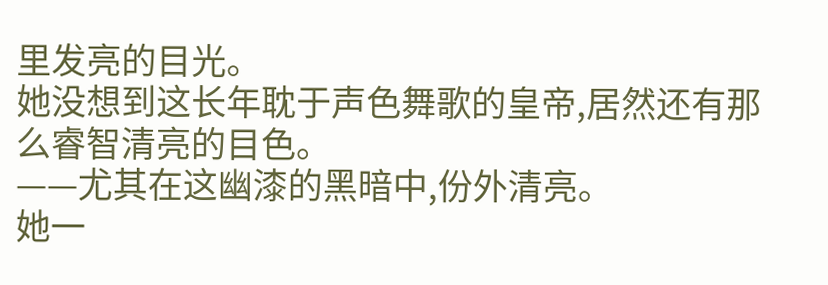里发亮的目光。
她没想到这长年耽于声色舞歌的皇帝,居然还有那么睿智清亮的目色。
——尤其在这幽漆的黑暗中,份外清亮。
她一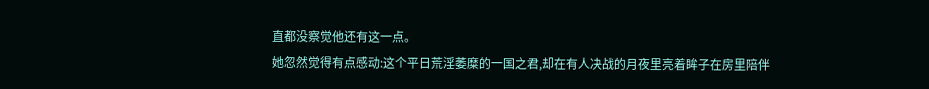直都没察觉他还有这一点。
她忽然觉得有点感动:这个平日荒淫萎糜的一国之君,却在有人决战的月夜里亮着眸子在房里陪伴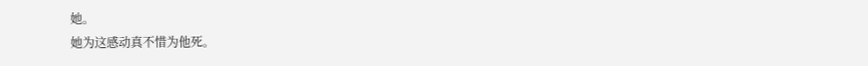她。
她为这感动真不惜为他死。